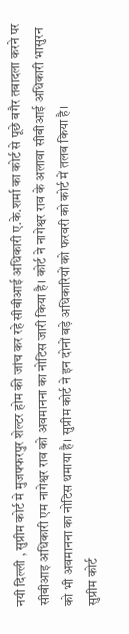नयी दिल्ली , सुप्रीम कोर्ट मे मुजफ्फरपुर शेल्टर होम की जांच कर रहे सीबीआई अधिकारी ए.के.शर्मा का कोर्ट से पूछे बगैर तबादला करने पर सीबीआइ अधिकारी एम नागेश्वर राव को अवमानना का नोटिस जारी किया है। कोर्ट ने नागेश्वर राव के अलावा सीबीआई अधिकारी भासुरन को भी अवमानना का नोटिस थमाया है। सुप्रीम कोर्ट ने इन दोनों बड़े अधिकारियों को फरवरी को कोर्ट में तलब किया है।
सुप्रीम कोर्ट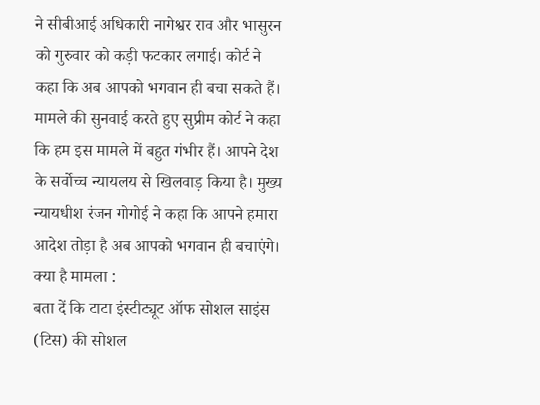ने सीबीआई अधिकारी नागेश्वर राव और भासुरन को गुरुवार को कड़ी फटकार लगाई। कोर्ट ने कहा कि अब आपको भगवान ही बचा सकते हैं। मामले की सुनवाई करते हुए सुप्रीम कोर्ट ने कहा कि हम इस मामले में बहुत गंभीर हैं। आपने देश के सर्वोच्च न्यायलय से खिलवाड़ किया है। मुख्य न्यायधीश रंजन गोगोई ने कहा कि आपने हमारा आदेश तोड़ा है अब आपको भगवान ही बचाएंगे।
क्या है मामला :
बता दें कि टाटा इंस्टीट्यूट ऑफ सोशल साइंस (टिस) की सोशल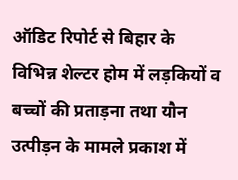ऑडिट रिपोर्ट से बिहार के विभिन्न शेल्टर होम में लड़कियों व बच्चों की प्रताड़ना तथा यौन उत्पीड़न के मामले प्रकाश में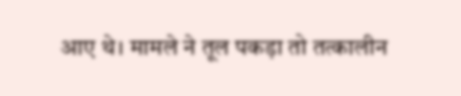आए थे। मामले ने तूल पकड़ा तो तत्कालीन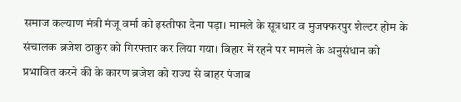समाज कल्याण मंत्री मंजू वर्मा को इस्तीफा देना पड़ा। मामले के सूत्रधार व मुजफ्फरपुर शेल्टर होम के संचालक ब्रजेश ठाकुर को गिरफ्तार कर लिया गया। बिहार में रहने पर मामले के अनुसंधान को प्रभावित करने की के कारण ब्रजेश को राज्य से बाहर पंजाब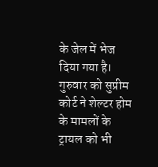के जेल में भेज दिया गया है। गुरुवार को सुप्रीम कोर्ट ने शेल्टर होम के मामलों के ट्रायल को भी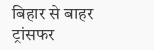बिहार से बाहर ट्रांसफर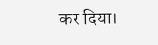कर दिया।